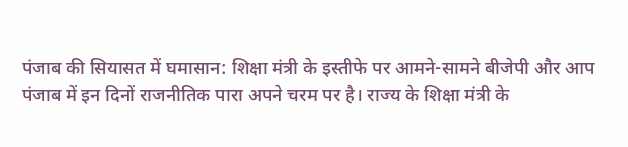पंजाब की सियासत में घमासान: शिक्षा मंत्री के इस्तीफे पर आमने-सामने बीजेपी और आप
पंजाब में इन दिनों राजनीतिक पारा अपने चरम पर है। राज्य के शिक्षा मंत्री के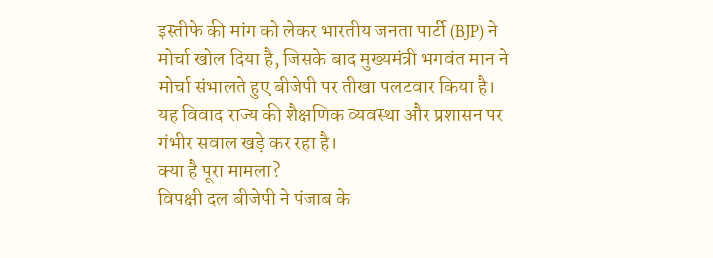इस्तीफे की मांग को लेकर भारतीय जनता पार्टी (BJP) ने मोर्चा खोल दिया है, जिसके बाद मुख्यमंत्री भगवंत मान ने मोर्चा संभालते हुए बीजेपी पर तीखा पलटवार किया है। यह विवाद राज्य की शैक्षणिक व्यवस्था और प्रशासन पर गंभीर सवाल खड़े कर रहा है।
क्या है पूरा मामला?
विपक्षी दल बीजेपी ने पंजाब के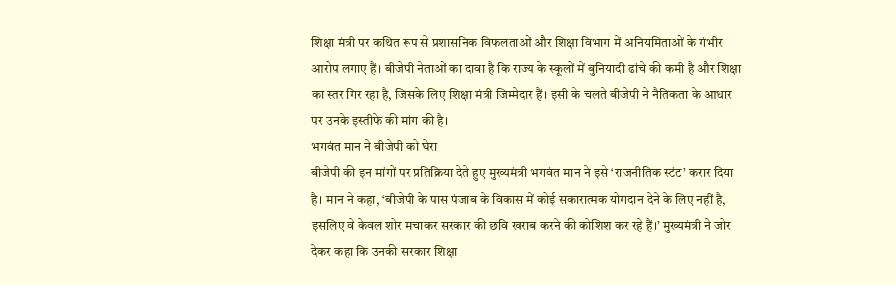शिक्षा मंत्री पर कथित रूप से प्रशासनिक विफलताओं और शिक्षा विभाग में अनियमिताओं के गंभीर आरोप लगाए हैं। बीजेपी नेताओं का दावा है कि राज्य के स्कूलों में बुनियादी ढांचे की कमी है और शिक्षा का स्तर गिर रहा है, जिसके लिए शिक्षा मंत्री जिम्मेदार हैं। इसी के चलते बीजेपी ने नैतिकता के आधार पर उनके इस्तीफे की मांग की है।
भगवंत मान ने बीजेपी को घेरा
बीजेपी की इन मांगों पर प्रतिक्रिया देते हुए मुख्यमंत्री भगवंत मान ने इसे ‘राजनीतिक स्टंट’ करार दिया है। मान ने कहा, ‘बीजेपी के पास पंजाब के विकास में कोई सकारात्मक योगदान देने के लिए नहीं है, इसलिए वे केवल शोर मचाकर सरकार की छवि खराब करने की कोशिश कर रहे हैं।’ मुख्यमंत्री ने जोर देकर कहा कि उनकी सरकार शिक्षा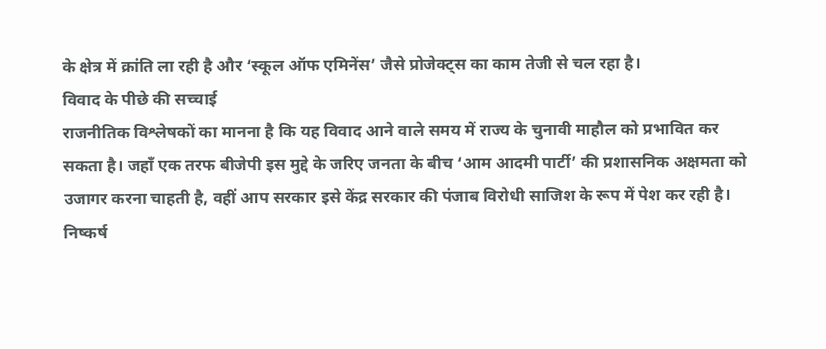के क्षेत्र में क्रांति ला रही है और ‘स्कूल ऑफ एमिनेंस’ जैसे प्रोजेक्ट्स का काम तेजी से चल रहा है।
विवाद के पीछे की सच्चाई
राजनीतिक विश्लेषकों का मानना है कि यह विवाद आने वाले समय में राज्य के चुनावी माहौल को प्रभावित कर सकता है। जहाँ एक तरफ बीजेपी इस मुद्दे के जरिए जनता के बीच ‘आम आदमी पार्टी’ की प्रशासनिक अक्षमता को उजागर करना चाहती है, वहीं आप सरकार इसे केंद्र सरकार की पंजाब विरोधी साजिश के रूप में पेश कर रही है।
निष्कर्ष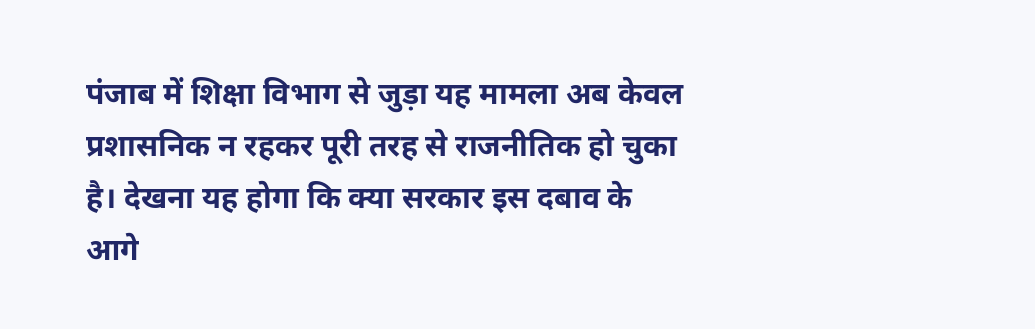पंजाब में शिक्षा विभाग से जुड़ा यह मामला अब केवल प्रशासनिक न रहकर पूरी तरह से राजनीतिक हो चुका है। देखना यह होगा कि क्या सरकार इस दबाव के आगे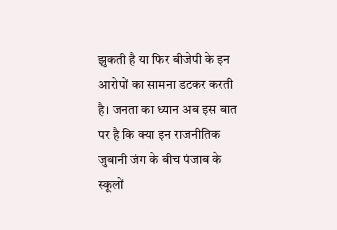झुकती है या फिर बीजेपी के इन आरोपों का सामना डटकर करती है। जनता का ध्यान अब इस बात पर है कि क्या इन राजनीतिक जुबानी जंग के बीच पंजाब के स्कूलों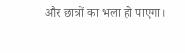और छात्रों का भला हो पाएगा।